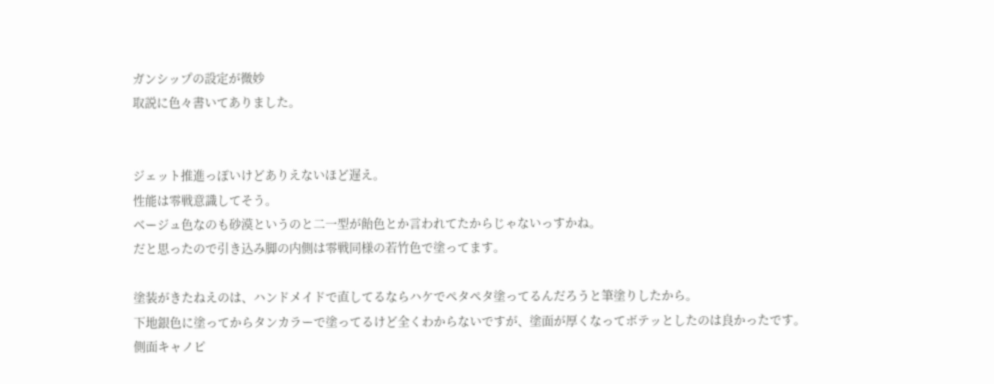ガンシップの設定が微妙
取説に色々書いてありました。


ジェット推進っぽいけどありえないほど遅え。
性能は零戦意識してそう。
ベージュ色なのも砂漠というのと二一型が飴色とか言われてたからじゃないっすかね。
だと思ったので引き込み脚の内側は零戦同様の若竹色で塗ってます。

塗装がきたねえのは、ハンドメイドで直してるならハケでペタペタ塗ってるんだろうと筆塗りしたから。
下地銀色に塗ってからタンカラーで塗ってるけど全くわからないですが、塗面が厚くなってボテッとしたのは良かったです。
側面キャノピ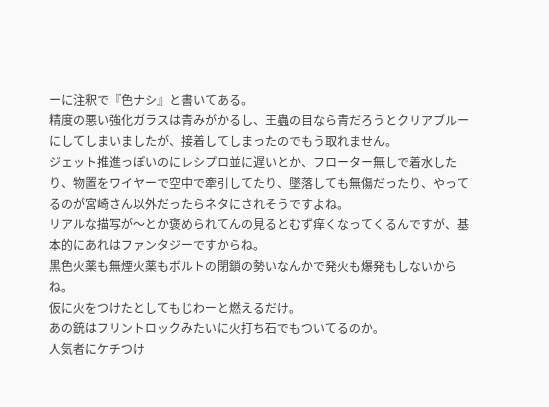ーに注釈で『色ナシ』と書いてある。
精度の悪い強化ガラスは青みがかるし、王蟲の目なら青だろうとクリアブルーにしてしまいましたが、接着してしまったのでもう取れません。
ジェット推進っぽいのにレシプロ並に遅いとか、フローター無しで着水したり、物置をワイヤーで空中で牽引してたり、墜落しても無傷だったり、やってるのが宮崎さん以外だったらネタにされそうですよね。
リアルな描写が〜とか褒められてんの見るとむず痒くなってくるんですが、基本的にあれはファンタジーですからね。
黒色火薬も無煙火薬もボルトの閉鎖の勢いなんかで発火も爆発もしないからね。
仮に火をつけたとしてもじわーと燃えるだけ。
あの銃はフリントロックみたいに火打ち石でもついてるのか。
人気者にケチつけ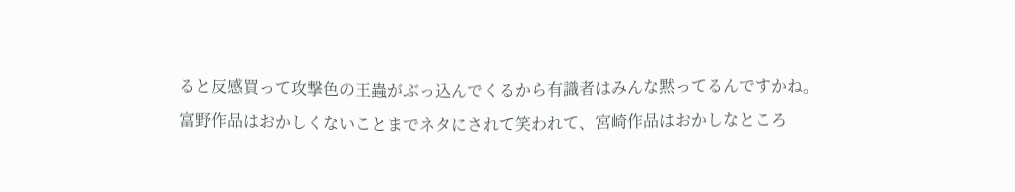ると反感買って攻撃色の王蟲がぶっ込んでくるから有識者はみんな黙ってるんですかね。
富野作品はおかしくないことまでネタにされて笑われて、宮崎作品はおかしなところ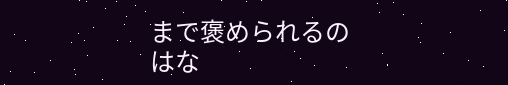まで褒められるのはな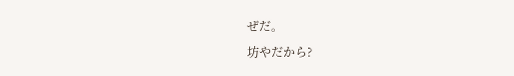ぜだ。
坊やだから?